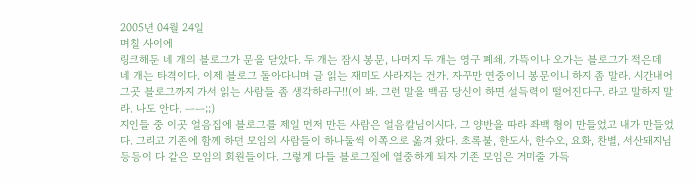2005년 04월 24일
며칠 사이에
링크해둔 네 개의 블로그가 문을 닫았다. 두 개는 잠시 봉문, 나머지 두 개는 영구 폐쇄. 가뜩이나 오가는 블로그가 적은데 네 개는 타격이다. 이제 블로그 돌아다니며 글 읽는 재미도 사라지는 건가. 자꾸만 연중이니 봉문이니 하지 좀 말라. 시간내어 그곳 블로그까지 가서 읽는 사람들 좀 생각하라구!!(이 봐. 그런 말을 백곰 당신이 하면 설득력이 떨어진다구. 라고 말하지 말라. 나도 안다. ㅡㅡ;;)
지인들 중 이곳 얼음집에 블로그를 제일 먼저 만든 사람은 얼음칼님이시다. 그 양반을 따라 좌백 형이 만들었고 내가 만들었다. 그리고 기존에 함께 하던 모임의 사람들이 하나둘씩 이쪽으로 옮겨 왔다. 초록불, 한도사, 한수오, 요화, 찬별, 서산돼지님 등등이 다 같은 모임의 회원들이다. 그렇게 다들 블로그질에 열중하게 되자 기존 모임은 거미줄 가득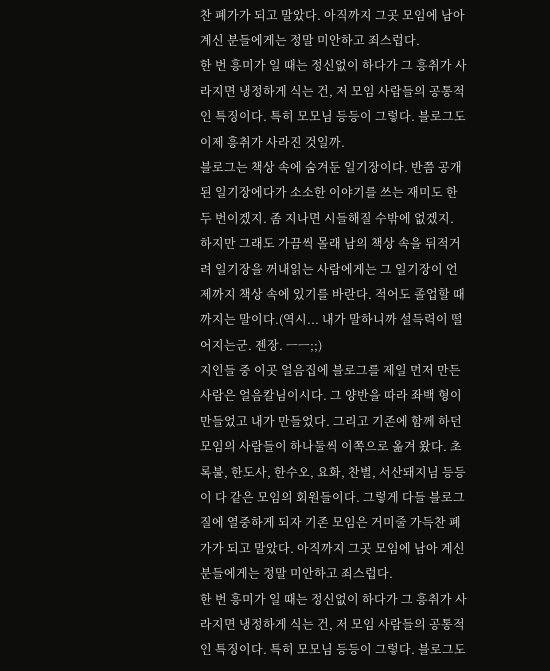찬 폐가가 되고 말았다. 아직까지 그곳 모임에 남아 계신 분들에게는 정말 미안하고 죄스럽다.
한 번 흥미가 일 때는 정신없이 하다가 그 흥취가 사라지면 냉정하게 식는 건, 저 모임 사람들의 공통적인 특징이다. 특히 모모님 등등이 그렇다. 블로그도 이제 흥취가 사라진 것일까.
블로그는 책상 속에 숨겨둔 일기장이다. 반쯤 공개된 일기장에다가 소소한 이야기를 쓰는 재미도 한두 번이겠지. 좀 지나면 시들해질 수밖에 없겠지. 하지만 그래도 가끔씩 몰래 남의 책상 속을 뒤적거려 일기장을 꺼내읽는 사람에게는 그 일기장이 언제까지 책상 속에 있기를 바란다. 적어도 졸업할 때까지는 말이다.(역시... 내가 말하니까 설득력이 떨어지는군. 젠장. ㅡㅡ;;)
지인들 중 이곳 얼음집에 블로그를 제일 먼저 만든 사람은 얼음칼님이시다. 그 양반을 따라 좌백 형이 만들었고 내가 만들었다. 그리고 기존에 함께 하던 모임의 사람들이 하나둘씩 이쪽으로 옮겨 왔다. 초록불, 한도사, 한수오, 요화, 찬별, 서산돼지님 등등이 다 같은 모임의 회원들이다. 그렇게 다들 블로그질에 열중하게 되자 기존 모임은 거미줄 가득찬 폐가가 되고 말았다. 아직까지 그곳 모임에 남아 계신 분들에게는 정말 미안하고 죄스럽다.
한 번 흥미가 일 때는 정신없이 하다가 그 흥취가 사라지면 냉정하게 식는 건, 저 모임 사람들의 공통적인 특징이다. 특히 모모님 등등이 그렇다. 블로그도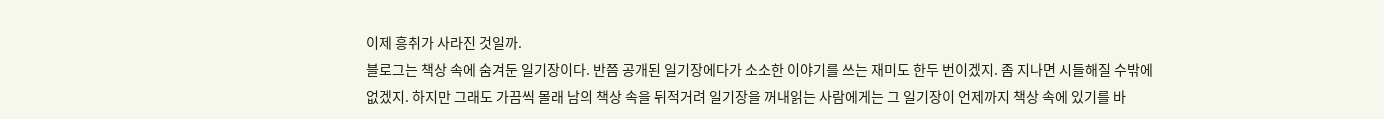이제 흥취가 사라진 것일까.
블로그는 책상 속에 숨겨둔 일기장이다. 반쯤 공개된 일기장에다가 소소한 이야기를 쓰는 재미도 한두 번이겠지. 좀 지나면 시들해질 수밖에 없겠지. 하지만 그래도 가끔씩 몰래 남의 책상 속을 뒤적거려 일기장을 꺼내읽는 사람에게는 그 일기장이 언제까지 책상 속에 있기를 바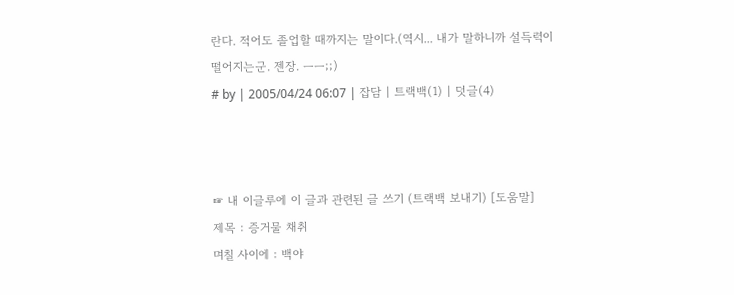란다. 적어도 졸업할 때까지는 말이다.(역시... 내가 말하니까 설득력이 떨어지는군. 젠장. ㅡㅡ;;)
# by | 2005/04/24 06:07 | 잡담 | 트랙백(1) | 덧글(4)



☞ 내 이글루에 이 글과 관련된 글 쓰기 (트랙백 보내기) [도움말]
제목 : 증거물 채취
며칠 사이에 : 백야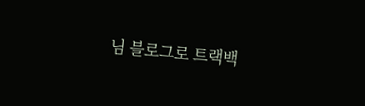님 블로그로 트랙백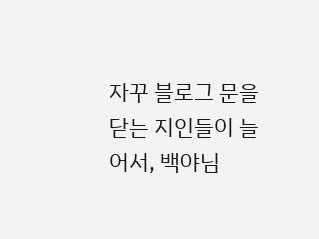자꾸 블로그 문을 닫는 지인들이 늘어서, 백야님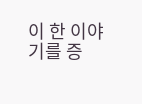이 한 이야기를 증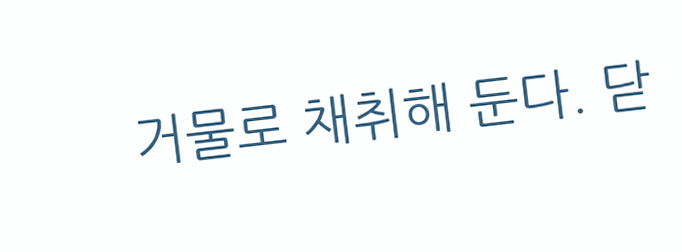거물로 채취해 둔다. 닫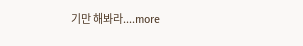기만 해봐라....more